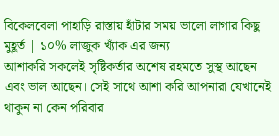বিকেলবেলা পাহাড়ি রাস্তায় হাঁটার সময় ভালো লাগার কিছু মুহূর্ত | ১০% লাজুক খ্যাঁক এর জন্য
আশাকরি সকলেই সৃষ্টিকর্তার অশেষ রহমতে সুস্থ আছেন এবং ভাল আছেন। সেই সাথে আশা করি আপনারা যেখানেই থাকুন না কেন পরিবার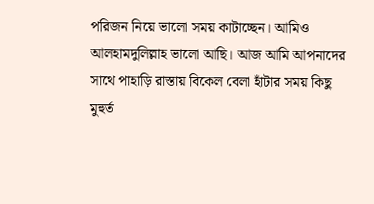পরিজন নিয়ে ভালো সময় কাটাচ্ছেন। আমিও আলহামদুলিল্লাহ ভালো আছি। আজ আমি আপনাদের সাথে পাহাড়ি রাস্তায় বিকেল বেলা হাঁটার সময় কিছু মুহুর্ত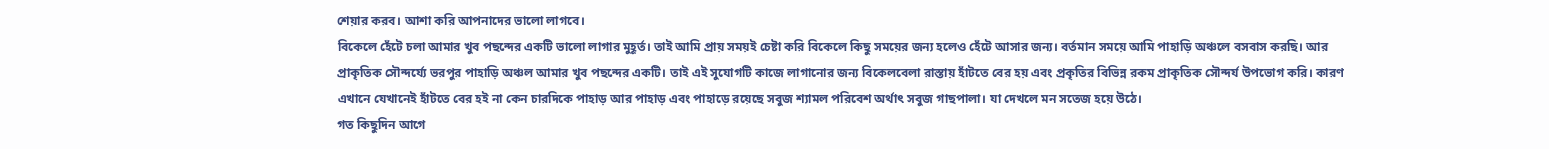শেয়ার করব। আশা করি আপনাদের ভালো লাগবে।
বিকেলে হেঁটে চলা আমার খুব পছন্দের একটি ভালো লাগার মুহূর্ত। তাই আমি প্রায় সময়ই চেষ্টা করি বিকেলে কিছু সময়ের জন্য হলেও হেঁটে আসার জন্য। বর্তমান সময়ে আমি পাহাড়ি অঞ্চলে বসবাস করছি। আর প্রাকৃতিক সৌন্দর্য্যে ভরপুর পাহাড়ি অঞ্চল আমার খুব পছন্দের একটি। তাই এই সুযোগটি কাজে লাগানোর জন্য বিকেলবেলা রাস্তায় হাঁটতে বের হয় এবং প্রকৃতির বিভিন্ন রকম প্রাকৃতিক সৌন্দর্য উপভোগ করি। কারণ এখানে যেখানেই হাঁটতে বের হই না কেন চারদিকে পাহাড় আর পাহাড় এবং পাহাড়ে রয়েছে সবুজ শ্যামল পরিবেশ অর্থাৎ সবুজ গাছপালা। যা দেখলে মন সতেজ হয়ে উঠে।
গত কিছুদিন আগে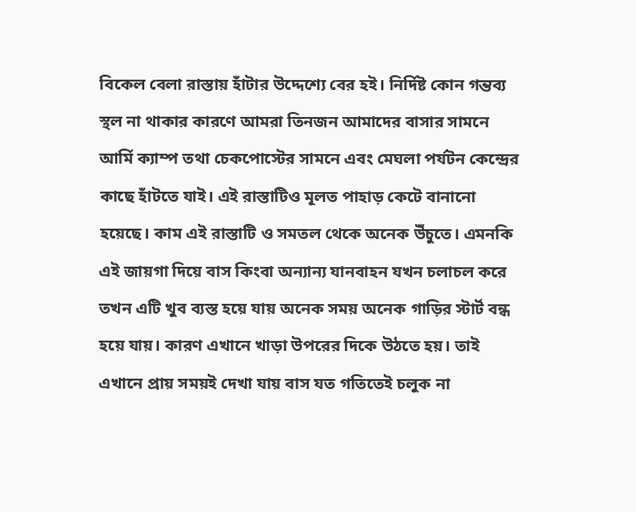বিকেল বেলা রাস্তায় হাঁটার উদ্দেশ্যে বের হই। নির্দিষ্ট কোন গন্তব্য স্থল না থাকার কারণে আমরা তিনজন আমাদের বাসার সামনে আর্মি ক্যাম্প তথা চেকপোস্টের সামনে এবং মেঘলা পর্যটন কেন্দ্রের কাছে হাঁটতে যাই। এই রাস্তাটিও মূলত পাহাড় কেটে বানানো হয়েছে। কাম এই রাস্তাটি ও সমতল থেকে অনেক উঁচুতে। এমনকি এই জায়গা দিয়ে বাস কিংবা অন্যান্য যানবাহন যখন চলাচল করে তখন এটি খুব ব্যস্ত হয়ে যায় অনেক সময় অনেক গাড়ির স্টার্ট বন্ধ হয়ে যায়। কারণ এখানে খাড়া উপরের দিকে উঠতে হয়। তাই এখানে প্রায় সময়ই দেখা যায় বাস যত গতিতেই চলুক না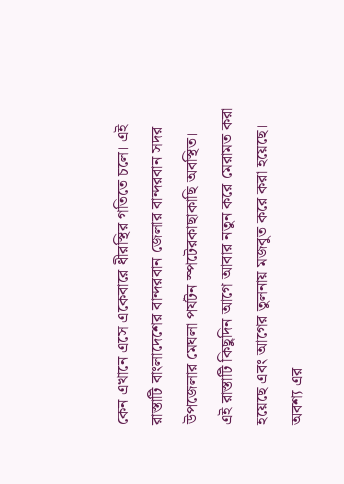কেন এখানে এসে একেবারে ধীরস্থির গতিতে চলে। এই রাস্তাটি বাংলাদেশের বান্দরবান জেলার বান্দরবান সদর উপজেলার মেঘলা পর্যটন স্পটেরকাছাকাছি অবস্থিত।
এই রাস্তাটি কিছুদিন আগে আবার নতুন করে মেরামত করা হয়েছে এবং আগের তুলনায় মজবুত করে করা হয়েছে। অবশ্য এর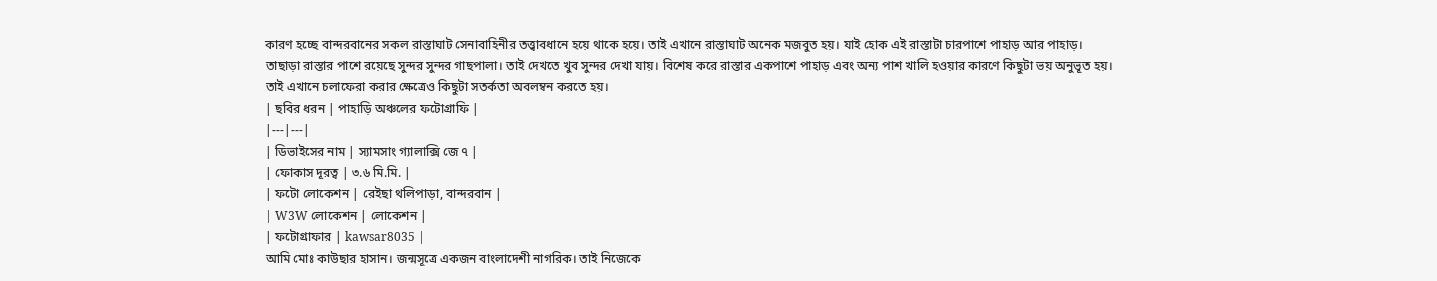কারণ হচ্ছে বান্দরবানের সকল রাস্তাঘাট সেনাবাহিনীর তত্ত্বাবধানে হয়ে থাকে হয়ে। তাই এখানে রাস্তাঘাট অনেক মজবুত হয়। যাই হোক এই রাস্তাটা চারপাশে পাহাড় আর পাহাড়। তাছাড়া রাস্তার পাশে রয়েছে সুন্দর সুন্দর গাছপালা। তাই দেখতে খুব সুন্দর দেখা যায়। বিশেষ করে রাস্তার একপাশে পাহাড় এবং অন্য পাশ খালি হওয়ার কারণে কিছুটা ভয় অনুভূত হয়। তাই এখানে চলাফেরা করার ক্ষেত্রেও কিছুটা সতর্কতা অবলম্বন করতে হয়।
| ছবির ধরন | পাহাড়ি অঞ্চলের ফটোগ্রাফি |
|---|---|
| ডিভাইসের নাম | স্যামসাং গ্যালাক্সি জে ৭ |
| ফোকাস দূরত্ব | ৩.৬ মি.মি. |
| ফটো লোকেশন | রেইছা থলিপাড়া, বান্দরবান |
| W3W লোকেশন | লোকেশন |
| ফটোগ্রাফার | kawsar8035 |
আমি মোঃ কাউছার হাসান। জন্মসূত্রে একজন বাংলাদেশী নাগরিক। তাই নিজেকে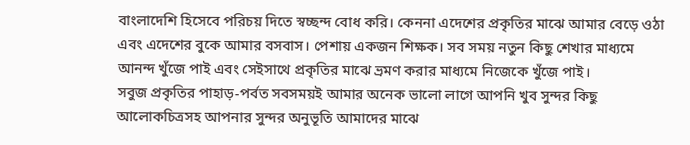বাংলাদেশি হিসেবে পরিচয় দিতে স্বচ্ছন্দ বোধ করি। কেননা এদেশের প্রকৃতির মাঝে আমার বেড়ে ওঠা এবং এদেশের বুকে আমার বসবাস। পেশায় একজন শিক্ষক। সব সময় নতুন কিছু শেখার মাধ্যমে আনন্দ খুঁজে পাই এবং সেইসাথে প্রকৃতির মাঝে ভ্রমণ করার মাধ্যমে নিজেকে খুঁজে পাই।
সবুজ প্রকৃতির পাহাড়-পর্বত সবসময়ই আমার অনেক ভালো লাগে আপনি খুব সুন্দর কিছু আলোকচিত্রসহ আপনার সুন্দর অনুভূতি আমাদের মাঝে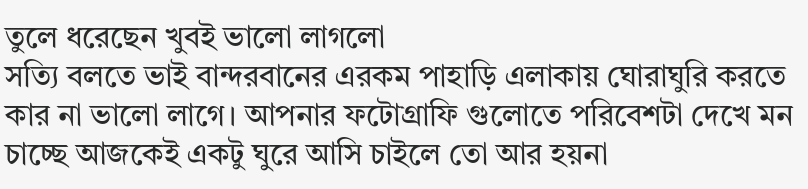তুলে ধরেছেন খুবই ভালো লাগলো
সত্যি বলতে ভাই বান্দরবানের এরকম পাহাড়ি এলাকায় ঘোরাঘুরি করতে কার না ভালো লাগে। আপনার ফটোগ্রাফি গুলোতে পরিবেশটা দেখে মন চাচ্ছে আজকেই একটু ঘুরে আসি চাইলে তো আর হয়না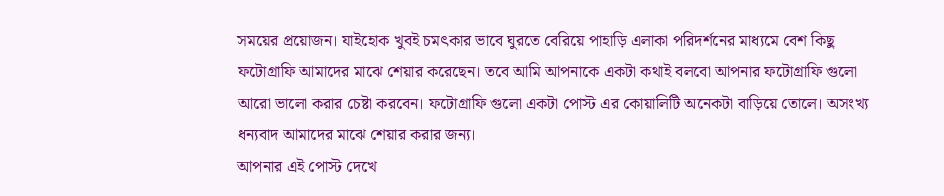সময়ের প্রয়োজন। যাইহোক খুবই চমৎকার ভাবে ঘুরতে বেরিয়ে পাহাড়ি এলাকা পরিদর্শনের মাধ্যমে বেশ কিছু ফটোগ্রাফি আমাদের মাঝে শেয়ার করেছেন। তবে আমি আপনাকে একটা কথাই বলবো আপনার ফটোগ্রাফি গুলো আরো ভালো করার চেষ্টা করবেন। ফটোগ্রাফি গুলো একটা পোস্ট এর কোয়ালিটি অনেকটা বাড়িয়ে তোলে। অসংখ্য ধন্যবাদ আমাদের মাঝে শেয়ার করার জন্য।
আপনার এই পোস্ট দেখে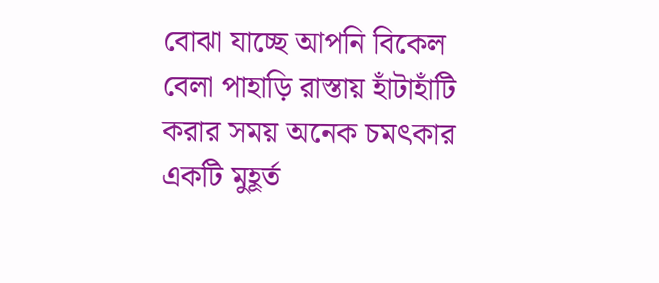বোঝা যাচ্ছে আপনি বিকেল বেলা পাহাড়ি রাস্তায় হাঁটাহাঁটি করার সময় অনেক চমৎকার একটি মুহূর্ত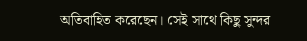অতিবাহিত করেছেন। সেই সাথে কিছু সুন্দর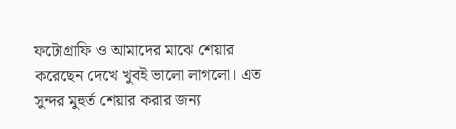ফটোগ্রাফি ও আমাদের মাঝে শেয়ার করেছেন দেখে খুবই ভালো লাগলো। এত সুন্দর মুহুর্ত শেয়ার করার জন্য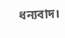ধন্যবাদ।